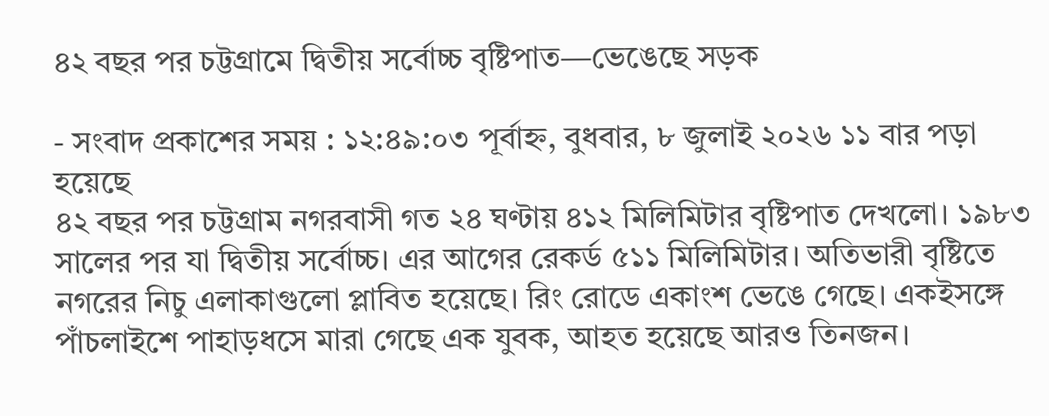৪২ বছর পর চট্টগ্রামে দ্বিতীয় সর্বোচ্চ বৃষ্টিপাত—ভেঙেছে সড়ক

- সংবাদ প্রকাশের সময় : ১২:৪৯:০৩ পূর্বাহ্ন, বুধবার, ৮ জুলাই ২০২৬ ১১ বার পড়া হয়েছে
৪২ বছর পর চট্টগ্রাম নগরবাসী গত ২৪ ঘণ্টায় ৪১২ মিলিমিটার বৃষ্টিপাত দেখলো। ১৯৮৩ সালের পর যা দ্বিতীয় সর্বোচ্চ। এর আগের রেকর্ড ৫১১ মিলিমিটার। অতিভারী বৃষ্টিতে নগরের নিচু এলাকাগুলো প্লাবিত হয়েছে। রিং রোডে একাংশ ভেঙে গেছে। একইসঙ্গে পাঁচলাইশে পাহাড়ধসে মারা গেছে এক যুবক, আহত হয়েছে আরও তিনজন।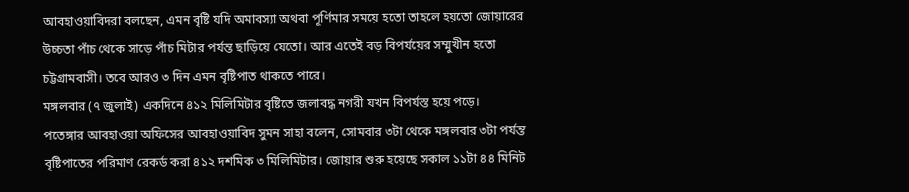আবহাওয়াবিদরা বলছেন, এমন বৃষ্টি যদি অমাবস্যা অথবা পূর্ণিমার সময়ে হতো তাহলে হয়তো জোয়ারের উচ্চতা পাঁচ থেকে সাড়ে পাঁচ মিটার পর্যন্ত ছাড়িয়ে যেতো। আর এতেই বড় বিপর্যয়ের সম্মুখীন হতো চট্টগ্রামবাসী। তবে আরও ৩ দিন এমন বৃষ্টিপাত থাকতে পারে।
মঙ্গলবার (৭ জুলাই) একদিনে ৪১২ মিলিমিটার বৃষ্টিতে জলাবদ্ধ নগরী যখন বিপর্যস্ত হয়ে পড়ে।
পতেঙ্গার আবহাওয়া অফিসের আবহাওয়াবিদ সুমন সাহা বলেন, সোমবার ৩টা থেকে মঙ্গলবার ৩টা পর্যন্ত বৃষ্টিপাতের পরিমাণ রেকর্ড করা ৪১২ দশমিক ৩ মিলিমিটার। জোয়ার শুরু হয়েছে সকাল ১১টা ৪৪ মিনিট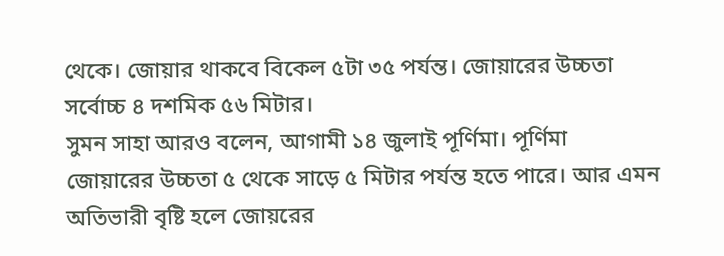থেকে। জোয়ার থাকবে বিকেল ৫টা ৩৫ পর্যন্ত। জোয়ারের উচ্চতা সর্বোচ্চ ৪ দশমিক ৫৬ মিটার।
সুমন সাহা আরও বলেন, আগামী ১৪ জুলাই পূর্ণিমা। পূর্ণিমা জোয়ারের উচ্চতা ৫ থেকে সাড়ে ৫ মিটার পর্যন্ত হতে পারে। আর এমন অতিভারী বৃষ্টি হলে জোয়রের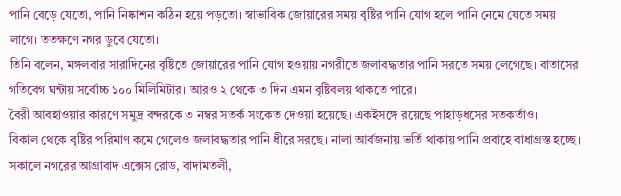পানি বেড়ে যেতো, পানি নিষ্কাশন কঠিন হয়ে পড়তো। স্বাভাবিক জোয়ারের সময় বৃষ্টির পানি যোগ হলে পানি নেমে যেতে সময় লাগে। ততক্ষণে নগর ডুবে যেতো।
তিনি বলেন, মঙ্গলবার সারাদিনের বৃষ্টিতে জোয়ারের পানি যোগ হওয়ায় নগরীতে জলাবদ্ধতার পানি সরতে সময় লেগেছে। বাতাসের গতিবেগ ঘন্টায় সর্বোচ্চ ১০০ মিলিমিটার। আরও ২ থেকে ৩ দিন এমন বৃষ্টিবলয় থাকতে পারে।
বৈরী আবহাওয়ার কারণে সমুদ্র বন্দরকে ৩ নম্বর সতর্ক সংকেত দেওয়া হয়েছে। একইসঙ্গে রয়েছে পাহাড়ধসের সতকর্তাও।
বিকাল থেকে বৃষ্টির পরিমাণ কমে গেলেও জলাবদ্ধতার পানি ধীরে সরছে। নালা আর্বজনায় ভর্তি থাকায় পানি প্রবাহে বাধাগ্রস্ত হচ্ছে।
সকালে নগরের আগ্রাবাদ এক্সেস রোড, বাদামতলী,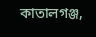কাতালগঞ্জ,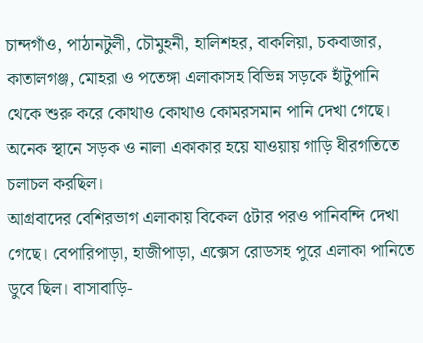চান্দগাঁও, পাঠানটুলী, চৌমুহনী, হালিশহর, বাকলিয়া, চকবাজার, কাতালগঞ্জ, মোহরা ও পতেঙ্গা এলাকাসহ বিভিন্ন সড়কে হাঁটুপানি থেকে শুরু করে কোথাও কোথাও কোমরসমান পানি দেখা গেছে। অনেক স্থানে সড়ক ও নালা একাকার হয়ে যাওয়ায় গাড়ি ধীরগতিতে চলাচল করছিল।
আগ্রবাদের বেশিরভাগ এলাকায় বিকেল ৫টার পরও পানিবন্দি দেখা গেছে। বেপারিপাড়া, হাজীপাড়া, এক্সেস রোডসহ পুরে এলাকা পানিতে ডুবে ছিল। বাসাবাড়ি-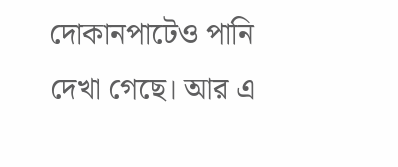দোকানপাটেও পানি দেখা গেছে। আর এ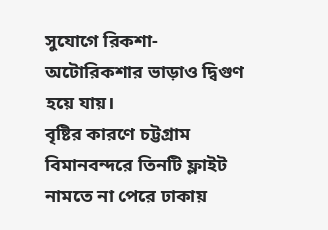সুযোগে রিকশা-অটোরিকশার ভাড়াও দ্বিগুণ হয়ে যায়।
বৃষ্টির কারণে চট্টগ্রাম বিমানবন্দরে তিনটি ফ্লাইট নামতে না পেরে ঢাকায়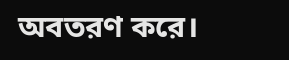অবতরণ করে।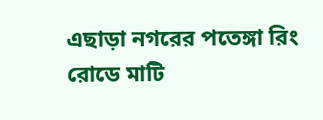এছাড়া নগরের পতেঙ্গা রিং রোডে মাটি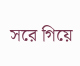সরে গিয়ে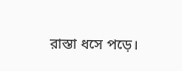রাস্তা ধসে পড়ে।